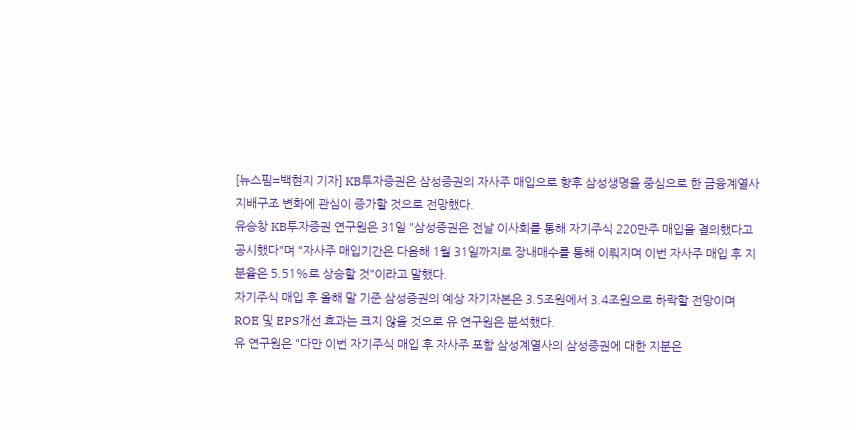[뉴스핌=백현지 기자] KB투자증권은 삼성증권의 자사주 매입으로 향후 삼성생명을 중심으로 한 금융계열사 지배구조 변화에 관심이 증가할 것으로 전망했다.
유승창 KB투자증권 연구원은 31일 "삼성증권은 전날 이사회를 통해 자기주식 220만주 매입을 결의했다고 공시했다"며 "자사주 매입기간은 다음해 1월 31일까지로 장내매수를 통해 이뤄지며 이번 자사주 매입 후 지분율은 5.51%로 상승할 것"이라고 말했다.
자기주식 매입 후 올해 말 기준 삼성증권의 예상 자기자본은 3.5조원에서 3.4조원으로 하락할 전망이며 ROE 및 EPS개선 효과는 크지 않을 것으로 유 연구원은 분석했다.
유 연구원은 "다만 이번 자기주식 매입 후 자사주 포함 삼성계열사의 삼성증권에 대한 지분은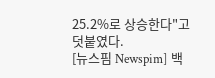25.2%로 상승한다"고 덧붙였다.
[뉴스핌 Newspim] 백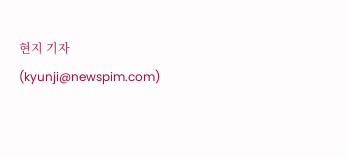현지 기자 (kyunji@newspim.com)